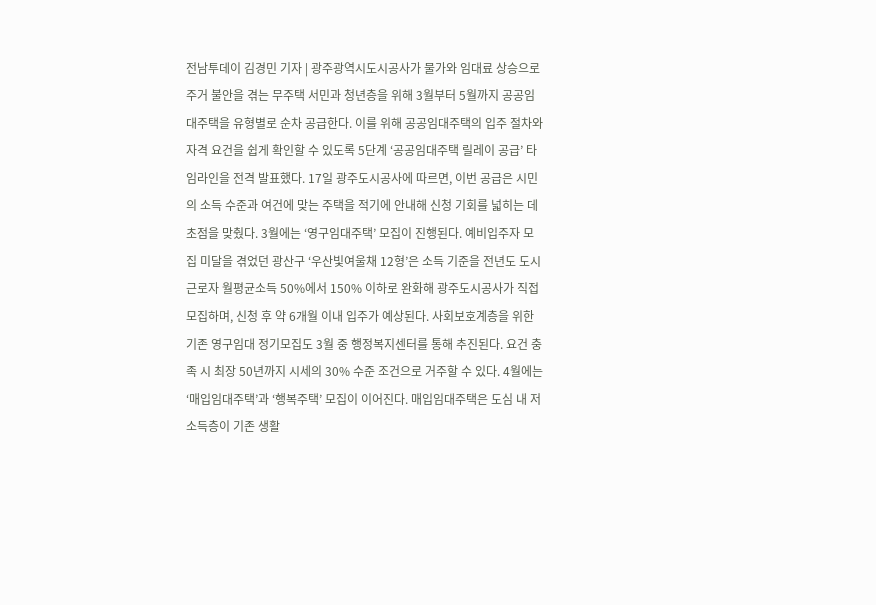전남투데이 김경민 기자 | 광주광역시도시공사가 물가와 임대료 상승으로 주거 불안을 겪는 무주택 서민과 청년층을 위해 3월부터 5월까지 공공임대주택을 유형별로 순차 공급한다. 이를 위해 공공임대주택의 입주 절차와 자격 요건을 쉽게 확인할 수 있도록 5단계 ‘공공임대주택 릴레이 공급’ 타임라인을 전격 발표했다. 17일 광주도시공사에 따르면, 이번 공급은 시민의 소득 수준과 여건에 맞는 주택을 적기에 안내해 신청 기회를 넓히는 데 초점을 맞췄다. 3월에는 ‘영구임대주택’ 모집이 진행된다. 예비입주자 모집 미달을 겪었던 광산구 ‘우산빛여울채 12형’은 소득 기준을 전년도 도시근로자 월평균소득 50%에서 150% 이하로 완화해 광주도시공사가 직접 모집하며, 신청 후 약 6개월 이내 입주가 예상된다. 사회보호계층을 위한 기존 영구임대 정기모집도 3월 중 행정복지센터를 통해 추진된다. 요건 충족 시 최장 50년까지 시세의 30% 수준 조건으로 거주할 수 있다. 4월에는 ‘매입임대주택’과 ‘행복주택’ 모집이 이어진다. 매입임대주택은 도심 내 저소득층이 기존 생활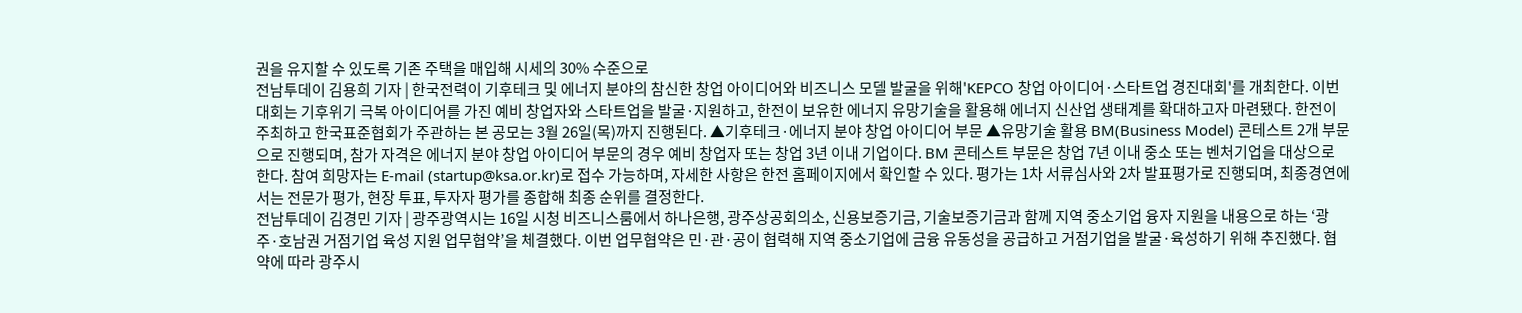권을 유지할 수 있도록 기존 주택을 매입해 시세의 30% 수준으로
전남투데이 김용희 기자 | 한국전력이 기후테크 및 에너지 분야의 참신한 창업 아이디어와 비즈니스 모델 발굴을 위해'KEPCO 창업 아이디어·스타트업 경진대회'를 개최한다. 이번 대회는 기후위기 극복 아이디어를 가진 예비 창업자와 스타트업을 발굴·지원하고, 한전이 보유한 에너지 유망기술을 활용해 에너지 신산업 생태계를 확대하고자 마련됐다. 한전이 주최하고 한국표준협회가 주관하는 본 공모는 3월 26일(목)까지 진행된다. ▲기후테크·에너지 분야 창업 아이디어 부문 ▲유망기술 활용 BM(Business Model) 콘테스트 2개 부문으로 진행되며, 참가 자격은 에너지 분야 창업 아이디어 부문의 경우 예비 창업자 또는 창업 3년 이내 기업이다. BM 콘테스트 부문은 창업 7년 이내 중소 또는 벤처기업을 대상으로 한다. 참여 희망자는 E-mail (startup@ksa.or.kr)로 접수 가능하며, 자세한 사항은 한전 홈페이지에서 확인할 수 있다. 평가는 1차 서류심사와 2차 발표평가로 진행되며, 최종경연에서는 전문가 평가, 현장 투표, 투자자 평가를 종합해 최종 순위를 결정한다.
전남투데이 김경민 기자 | 광주광역시는 16일 시청 비즈니스룸에서 하나은행, 광주상공회의소, 신용보증기금, 기술보증기금과 함께 지역 중소기업 융자 지원을 내용으로 하는 ‘광주·호남권 거점기업 육성 지원 업무협약’을 체결했다. 이번 업무협약은 민·관·공이 협력해 지역 중소기업에 금융 유동성을 공급하고 거점기업을 발굴·육성하기 위해 추진했다. 협약에 따라 광주시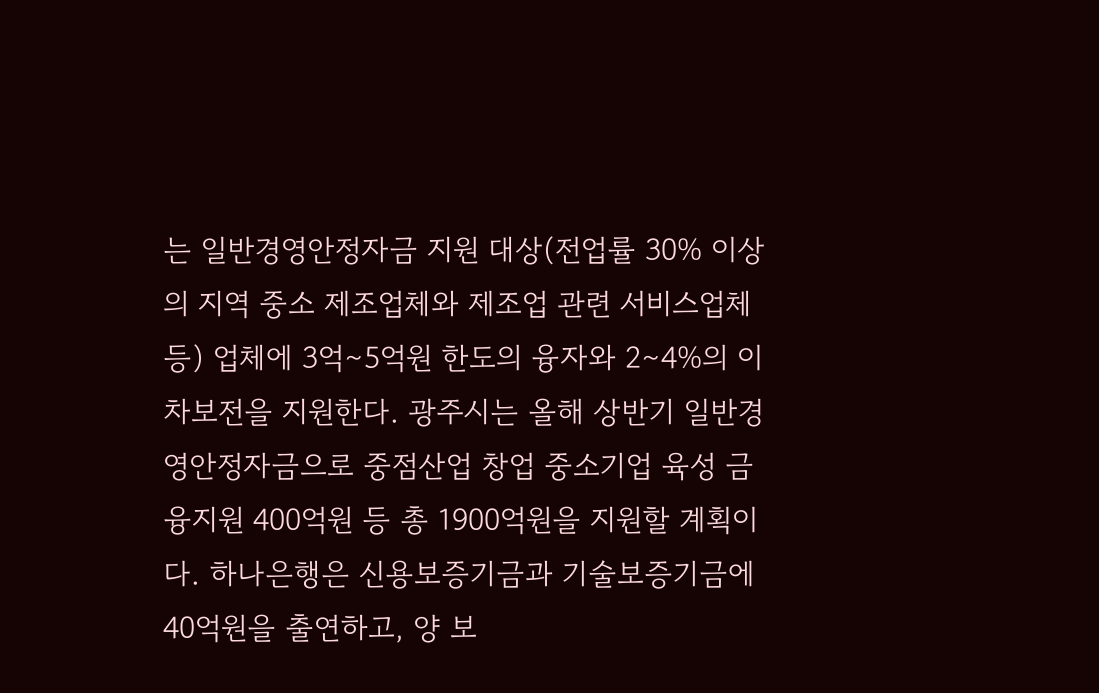는 일반경영안정자금 지원 대상(전업률 30% 이상의 지역 중소 제조업체와 제조업 관련 서비스업체 등) 업체에 3억∼5억원 한도의 융자와 2∼4%의 이차보전을 지원한다. 광주시는 올해 상반기 일반경영안정자금으로 중점산업 창업 중소기업 육성 금융지원 400억원 등 총 1900억원을 지원할 계획이다. 하나은행은 신용보증기금과 기술보증기금에 40억원을 출연하고, 양 보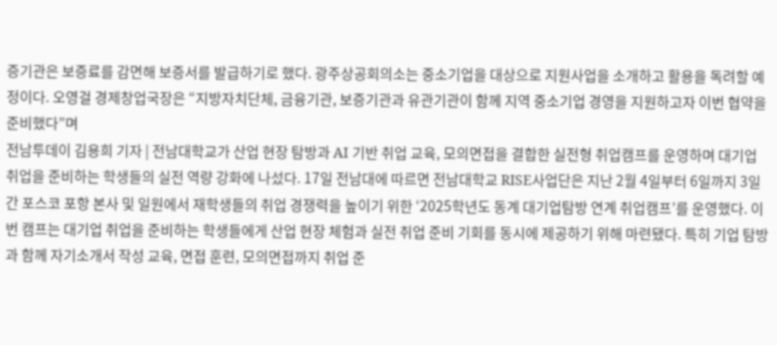증기관은 보증료를 감면해 보증서를 발급하기로 했다. 광주상공회의소는 중소기업을 대상으로 지원사업을 소개하고 활용을 독려할 예정이다. 오영걸 경제창업국장은 “지방자치단체, 금융기관, 보증기관과 유관기관이 함께 지역 중소기업 경영을 지원하고자 이번 협약을 준비했다”며
전남투데이 김용희 기자 | 전남대학교가 산업 현장 탐방과 AI 기반 취업 교육, 모의면접을 결합한 실전형 취업캠프를 운영하며 대기업 취업을 준비하는 학생들의 실전 역량 강화에 나섰다. 17일 전남대에 따르면 전남대학교 RISE사업단은 지난 2월 4일부터 6일까지 3일간 포스코 포항 본사 및 일원에서 재학생들의 취업 경쟁력을 높이기 위한 ‘2025학년도 동계 대기업탐방 연계 취업캠프’를 운영했다. 이번 캠프는 대기업 취업을 준비하는 학생들에게 산업 현장 체험과 실전 취업 준비 기회를 동시에 제공하기 위해 마련됐다. 특히 기업 탐방과 함께 자기소개서 작성 교육, 면접 훈련, 모의면접까지 취업 준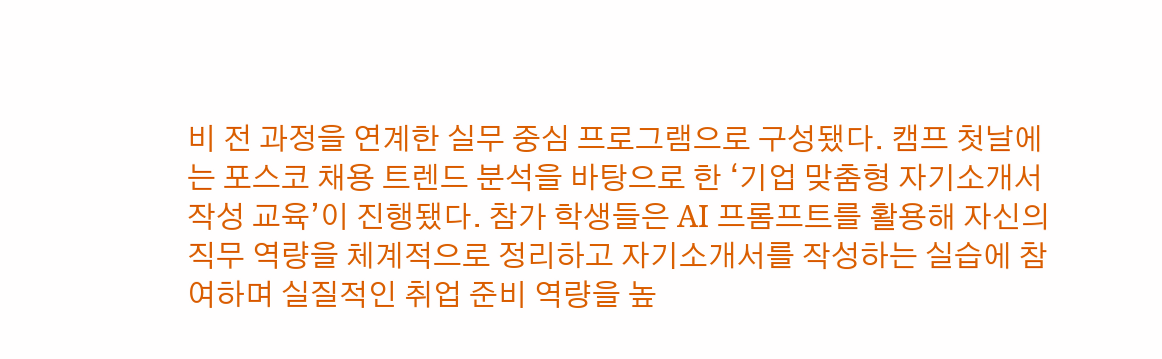비 전 과정을 연계한 실무 중심 프로그램으로 구성됐다. 캠프 첫날에는 포스코 채용 트렌드 분석을 바탕으로 한 ‘기업 맞춤형 자기소개서 작성 교육’이 진행됐다. 참가 학생들은 AI 프롬프트를 활용해 자신의 직무 역량을 체계적으로 정리하고 자기소개서를 작성하는 실습에 참여하며 실질적인 취업 준비 역량을 높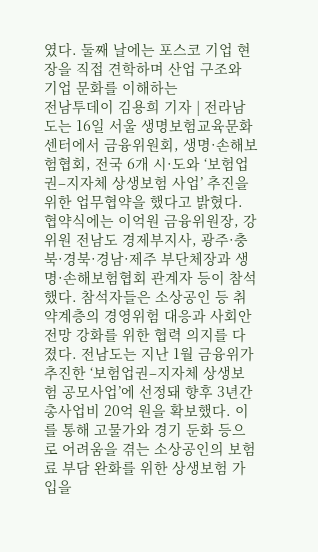였다. 둘째 날에는 포스코 기업 현장을 직접 견학하며 산업 구조와 기업 문화를 이해하는
전남투데이 김용희 기자 | 전라남도는 16일 서울 생명보험교육문화센터에서 금융위원회, 생명·손해보험협회, 전국 6개 시·도와 ‘보험업권–지자체 상생보험 사업’ 추진을 위한 업무협약을 했다고 밝혔다. 협약식에는 이억원 금융위원장, 강위원 전남도 경제부지사, 광주·충북·경북·경남·제주 부단체장과 생명·손해보험협회 관계자 등이 참석했다. 참석자들은 소상공인 등 취약계층의 경영위험 대응과 사회안전망 강화를 위한 협력 의지를 다졌다. 전남도는 지난 1월 금융위가 추진한 ‘보험업권–지자체 상생보험 공모사업’에 선정돼 향후 3년간 총사업비 20억 원을 확보했다. 이를 통해 고물가와 경기 둔화 등으로 어려움을 겪는 소상공인의 보험료 부담 완화를 위한 상생보험 가입을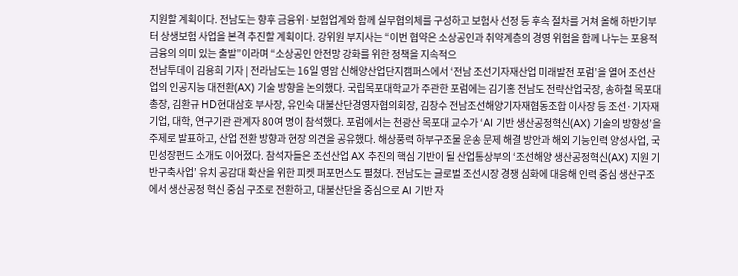지원할 계획이다. 전남도는 향후 금융위·보험업계와 함께 실무협의체를 구성하고 보험사 선정 등 후속 절차를 거쳐 올해 하반기부터 상생보험 사업을 본격 추진할 계획이다. 강위원 부지사는 “이번 협약은 소상공인과 취약계층의 경영 위험을 함께 나누는 포용적 금융의 의미 있는 출발”이라며 “소상공인 안전망 강화를 위한 정책을 지속적으
전남투데이 김용희 기자 | 전라남도는 16일 영암 신해양산업단지캠퍼스에서 ‘전남 조선기자재산업 미래발전 포럼’을 열어 조선산업의 인공지능 대전환(AX) 기술 방향을 논의했다. 국립목포대학교가 주관한 포럼에는 김기홍 전남도 전략산업국장, 송하철 목포대 총장, 김환규 HD현대삼호 부사장, 유인숙 대불산단경영자협의회장, 김창수 전남조선해양기자재협동조합 이사장 등 조선·기자재 기업, 대학, 연구기관 관계자 80여 명이 참석했다. 포럼에서는 천광산 목포대 교수가 ‘AI 기반 생산공정혁신(AX) 기술의 방향성’을 주제로 발표하고, 산업 전환 방향과 현장 의견을 공유했다. 해상풍력 하부구조물 운송 문제 해결 방안과 해외 기능인력 양성사업, 국민성장펀드 소개도 이어졌다. 참석자들은 조선산업 AX 추진의 핵심 기반이 될 산업통상부의 ‘조선해양 생산공정혁신(AX) 지원 기반구축사업’ 유치 공감대 확산을 위한 피켓 퍼포먼스도 펼쳤다. 전남도는 글로벌 조선시장 경쟁 심화에 대응해 인력 중심 생산구조에서 생산공정 혁신 중심 구조로 전환하고, 대불산단을 중심으로 AI 기반 자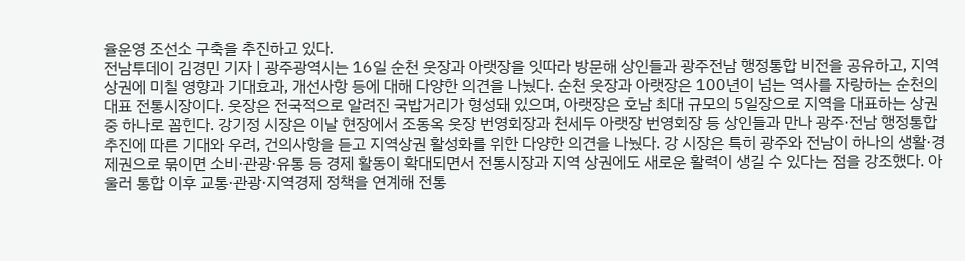율운영 조선소 구축을 추진하고 있다.
전남투데이 김경민 기자 | 광주광역시는 16일 순천 웃장과 아랫장을 잇따라 방문해 상인들과 광주전남 행정통합 비전을 공유하고, 지역 상권에 미칠 영향과 기대효과, 개선사항 등에 대해 다양한 의견을 나눴다. 순천 웃장과 아랫장은 100년이 넘는 역사를 자랑하는 순천의 대표 전통시장이다. 웃장은 전국적으로 알려진 국밥거리가 형성돼 있으며, 아랫장은 호남 최대 규모의 5일장으로 지역을 대표하는 상권 중 하나로 꼽힌다. 강기정 시장은 이날 현장에서 조동옥 웃장 번영회장과 천세두 아랫장 번영회장 등 상인들과 만나 광주·전남 행정통합 추진에 따른 기대와 우려, 건의사항을 듣고 지역상권 활성화를 위한 다양한 의견을 나눴다. 강 시장은 특히 광주와 전남이 하나의 생활·경제권으로 묶이면 소비·관광·유통 등 경제 활동이 확대되면서 전통시장과 지역 상권에도 새로운 활력이 생길 수 있다는 점을 강조했다. 아울러 통합 이후 교통·관광·지역경제 정책을 연계해 전통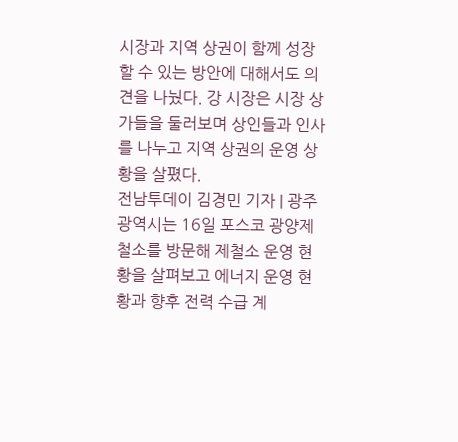시장과 지역 상권이 함께 성장할 수 있는 방안에 대해서도 의견을 나눴다. 강 시장은 시장 상가들을 둘러보며 상인들과 인사를 나누고 지역 상권의 운영 상황을 살폈다.
전남투데이 김경민 기자 | 광주광역시는 16일 포스코 광양제철소를 방문해 제철소 운영 현황을 살펴보고 에너지 운영 현황과 향후 전력 수급 계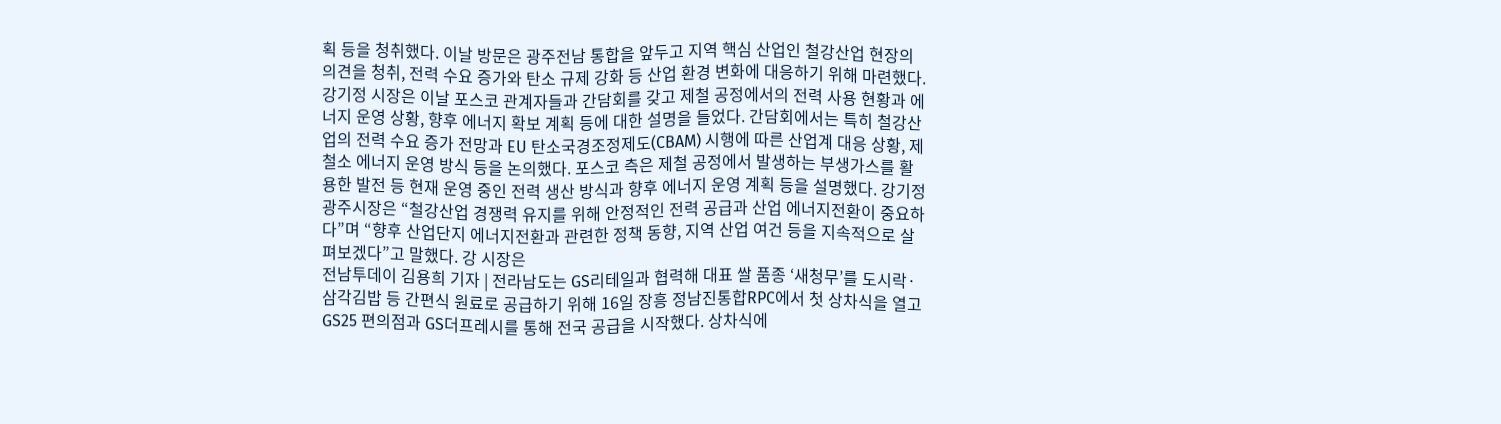획 등을 청취했다. 이날 방문은 광주전남 통합을 앞두고 지역 핵심 산업인 철강산업 현장의 의견을 청취, 전력 수요 증가와 탄소 규제 강화 등 산업 환경 변화에 대응하기 위해 마련했다. 강기정 시장은 이날 포스코 관계자들과 간담회를 갖고 제철 공정에서의 전력 사용 현황과 에너지 운영 상황, 향후 에너지 확보 계획 등에 대한 설명을 들었다. 간담회에서는 특히 철강산업의 전력 수요 증가 전망과 EU 탄소국경조정제도(CBAM) 시행에 따른 산업계 대응 상황, 제철소 에너지 운영 방식 등을 논의했다. 포스코 측은 제철 공정에서 발생하는 부생가스를 활용한 발전 등 현재 운영 중인 전력 생산 방식과 향후 에너지 운영 계획 등을 설명했다. 강기정 광주시장은 “철강산업 경쟁력 유지를 위해 안정적인 전력 공급과 산업 에너지전환이 중요하다”며 “향후 산업단지 에너지전환과 관련한 정책 동향, 지역 산업 여건 등을 지속적으로 살펴보겠다”고 말했다. 강 시장은
전남투데이 김용희 기자 | 전라남도는 GS리테일과 협력해 대표 쌀 품종 ‘새청무’를 도시락·삼각김밥 등 간편식 원료로 공급하기 위해 16일 장흥 정남진통합RPC에서 첫 상차식을 열고 GS25 편의점과 GS더프레시를 통해 전국 공급을 시작했다. 상차식에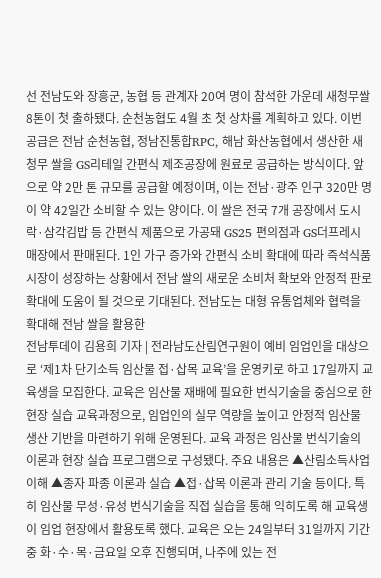선 전남도와 장흥군, 농협 등 관계자 20여 명이 참석한 가운데 새청무쌀 8톤이 첫 출하됐다. 순천농협도 4월 초 첫 상차를 계획하고 있다. 이번 공급은 전남 순천농협, 정남진통합RPC, 해남 화산농협에서 생산한 새청무 쌀을 GS리테일 간편식 제조공장에 원료로 공급하는 방식이다. 앞으로 약 2만 톤 규모를 공급할 예정이며, 이는 전남·광주 인구 320만 명이 약 42일간 소비할 수 있는 양이다. 이 쌀은 전국 7개 공장에서 도시락·삼각김밥 등 간편식 제품으로 가공돼 GS25 편의점과 GS더프레시 매장에서 판매된다. 1인 가구 증가와 간편식 소비 확대에 따라 즉석식품 시장이 성장하는 상황에서 전남 쌀의 새로운 소비처 확보와 안정적 판로 확대에 도움이 될 것으로 기대된다. 전남도는 대형 유통업체와 협력을 확대해 전남 쌀을 활용한
전남투데이 김용희 기자 | 전라남도산림연구원이 예비 임업인을 대상으로 ‘제1차 단기소득 임산물 접·삽목 교육’을 운영키로 하고 17일까지 교육생을 모집한다. 교육은 임산물 재배에 필요한 번식기술을 중심으로 한 현장 실습 교육과정으로, 임업인의 실무 역량을 높이고 안정적 임산물 생산 기반을 마련하기 위해 운영된다. 교육 과정은 임산물 번식기술의 이론과 현장 실습 프로그램으로 구성됐다. 주요 내용은 ▲산림소득사업 이해 ▲종자 파종 이론과 실습 ▲접·삽목 이론과 관리 기술 등이다. 특히 임산물 무성·유성 번식기술을 직접 실습을 통해 익히도록 해 교육생이 임업 현장에서 활용토록 했다. 교육은 오는 24일부터 31일까지 기간 중 화·수·목·금요일 오후 진행되며, 나주에 있는 전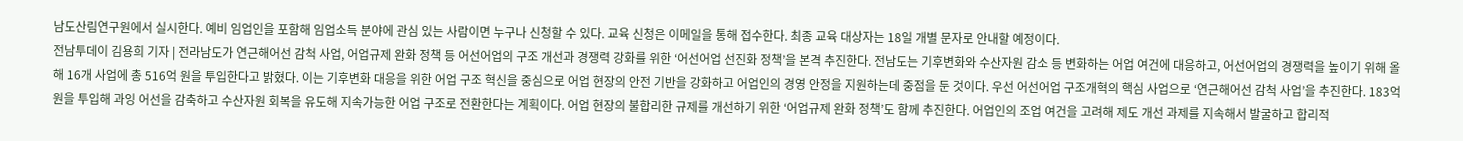남도산림연구원에서 실시한다. 예비 임업인을 포함해 임업소득 분야에 관심 있는 사람이면 누구나 신청할 수 있다. 교육 신청은 이메일을 통해 접수한다. 최종 교육 대상자는 18일 개별 문자로 안내할 예정이다.
전남투데이 김용희 기자 | 전라남도가 연근해어선 감척 사업, 어업규제 완화 정책 등 어선어업의 구조 개선과 경쟁력 강화를 위한 ‘어선어업 선진화 정책’을 본격 추진한다. 전남도는 기후변화와 수산자원 감소 등 변화하는 어업 여건에 대응하고, 어선어업의 경쟁력을 높이기 위해 올해 16개 사업에 총 516억 원을 투입한다고 밝혔다. 이는 기후변화 대응을 위한 어업 구조 혁신을 중심으로 어업 현장의 안전 기반을 강화하고 어업인의 경영 안정을 지원하는데 중점을 둔 것이다. 우선 어선어업 구조개혁의 핵심 사업으로 ‘연근해어선 감척 사업’을 추진한다. 183억 원을 투입해 과잉 어선을 감축하고 수산자원 회복을 유도해 지속가능한 어업 구조로 전환한다는 계획이다. 어업 현장의 불합리한 규제를 개선하기 위한 ‘어업규제 완화 정책’도 함께 추진한다. 어업인의 조업 여건을 고려해 제도 개선 과제를 지속해서 발굴하고 합리적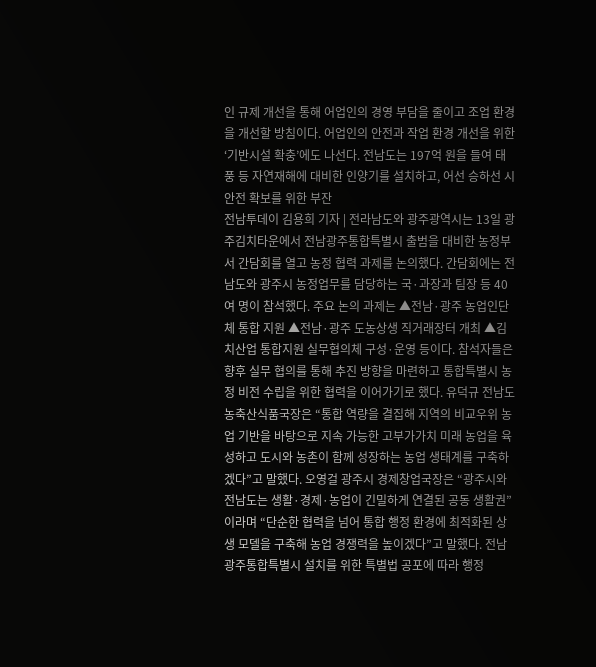인 규제 개선을 통해 어업인의 경영 부담을 줄이고 조업 환경을 개선할 방침이다. 어업인의 안전과 작업 환경 개선을 위한 ‘기반시설 확충’에도 나선다. 전남도는 197억 원을 들여 태풍 등 자연재해에 대비한 인양기를 설치하고, 어선 승하선 시 안전 확보를 위한 부잔
전남투데이 김용희 기자 | 전라남도와 광주광역시는 13일 광주김치타운에서 전남광주통합특별시 출범을 대비한 농정부서 간담회를 열고 농정 협력 과제를 논의했다. 간담회에는 전남도와 광주시 농정업무를 담당하는 국·과장과 팀장 등 40여 명이 참석했다. 주요 논의 과제는 ▲전남·광주 농업인단체 통합 지원 ▲전남·광주 도농상생 직거래장터 개최 ▲김치산업 통합지원 실무협의체 구성·운영 등이다. 참석자들은 향후 실무 협의를 통해 추진 방향을 마련하고 통합특별시 농정 비전 수립을 위한 협력을 이어가기로 했다. 유덕규 전남도 농축산식품국장은 “통합 역량을 결집해 지역의 비교우위 농업 기반을 바탕으로 지속 가능한 고부가가치 미래 농업을 육성하고 도시와 농촌이 함께 성장하는 농업 생태계를 구축하겠다”고 말했다. 오영걸 광주시 경제창업국장은 “광주시와 전남도는 생활·경제·농업이 긴밀하게 연결된 공동 생활권”이라며 “단순한 협력을 넘어 통합 행정 환경에 최적화된 상생 모델을 구축해 농업 경쟁력을 높이겠다”고 말했다. 전남광주통합특별시 설치를 위한 특별법 공포에 따라 행정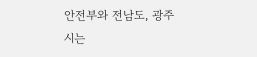안전부와 전남도, 광주시는